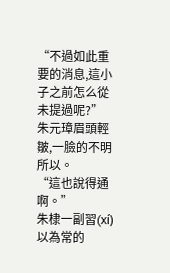“不過如此重要的消息,這小子之前怎么從未提過呢?”
朱元璋眉頭輕皺,一臉的不明所以。
“這也說得通啊。”
朱棣一副習(xí)以為常的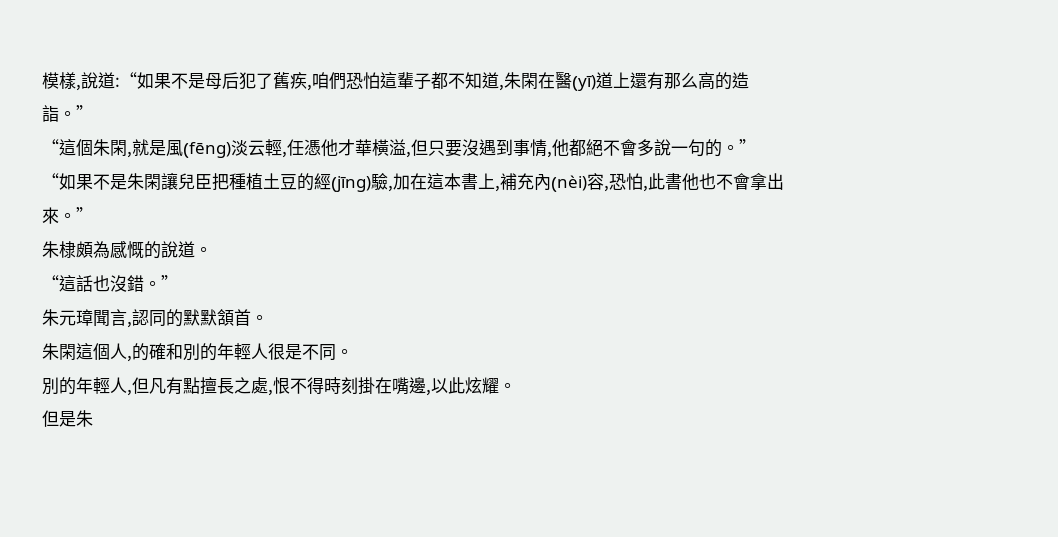模樣,說道:“如果不是母后犯了舊疾,咱們恐怕這輩子都不知道,朱閑在醫(yī)道上還有那么高的造詣。”
“這個朱閑,就是風(fēng)淡云輕,任憑他才華橫溢,但只要沒遇到事情,他都絕不會多說一句的。”
“如果不是朱閑讓兒臣把種植土豆的經(jīng)驗,加在這本書上,補充內(nèi)容,恐怕,此書他也不會拿出來。”
朱棣頗為感慨的說道。
“這話也沒錯。”
朱元璋聞言,認同的默默頷首。
朱閑這個人,的確和別的年輕人很是不同。
別的年輕人,但凡有點擅長之處,恨不得時刻掛在嘴邊,以此炫耀。
但是朱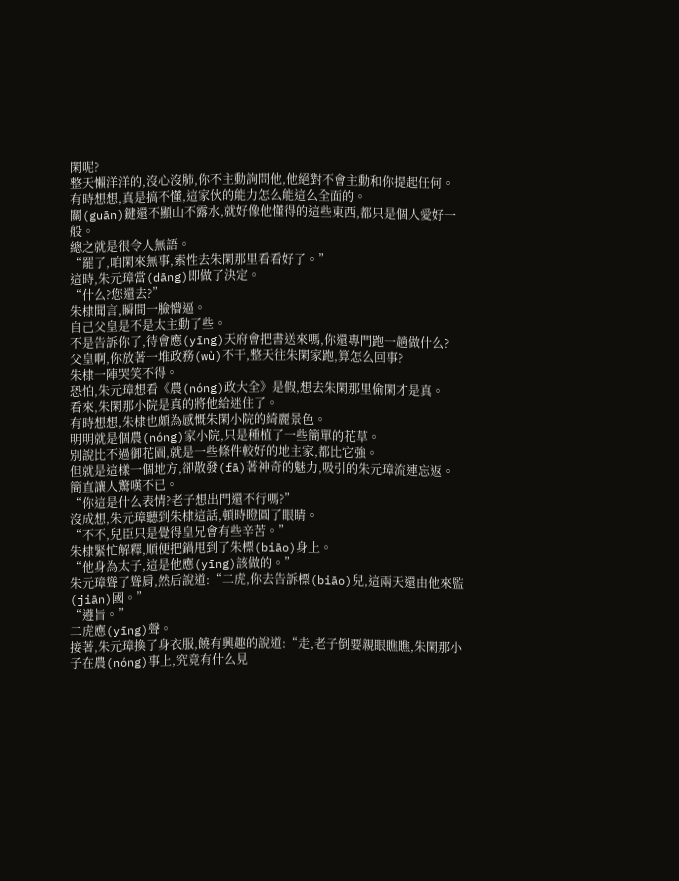閑呢?
整天懶洋洋的,沒心沒肺,你不主動詢問他,他絕對不會主動和你提起任何。
有時想想,真是搞不懂,這家伙的能力怎么能這么全面的。
關(guān)鍵還不顯山不露水,就好像他懂得的這些東西,都只是個人愛好一般。
總之就是很令人無語。
“罷了,咱閑來無事,索性去朱閑那里看看好了。”
這時,朱元璋當(dāng)即做了決定。
“什么?您還去?”
朱棣聞言,瞬間一臉懵逼。
自己父皇是不是太主動了些。
不是告訴你了,待會應(yīng)天府會把書送來嗎,你還專門跑一趟做什么?
父皇啊,你放著一堆政務(wù)不干,整天往朱閑家跑,算怎么回事?
朱棣一陣哭笑不得。
恐怕,朱元璋想看《農(nóng)政大全》是假,想去朱閑那里偷閑才是真。
看來,朱閑那小院是真的將他給迷住了。
有時想想,朱棣也頗為感慨朱閑小院的綺麗景色。
明明就是個農(nóng)家小院,只是種植了一些簡單的花草。
別說比不過御花園,就是一些條件較好的地主家,都比它強。
但就是這樣一個地方,卻散發(fā)著神奇的魅力,吸引的朱元璋流連忘返。
簡直讓人驚嘆不已。
“你這是什么表情?老子想出門還不行嗎?”
沒成想,朱元璋聽到朱棣這話,頓時瞪圓了眼睛。
“不不,兒臣只是覺得皇兄會有些辛苦。”
朱棣緊忙解釋,順便把鍋甩到了朱標(biāo)身上。
“他身為太子,這是他應(yīng)該做的。”
朱元璋聳了聳肩,然后說道:“二虎,你去告訴標(biāo)兒,這兩天還由他來監(jiān)國。”
“遵旨。”
二虎應(yīng)聲。
接著,朱元璋換了身衣服,饒有興趣的說道:“走,老子倒要親眼瞧瞧,朱閑那小子在農(nóng)事上,究竟有什么見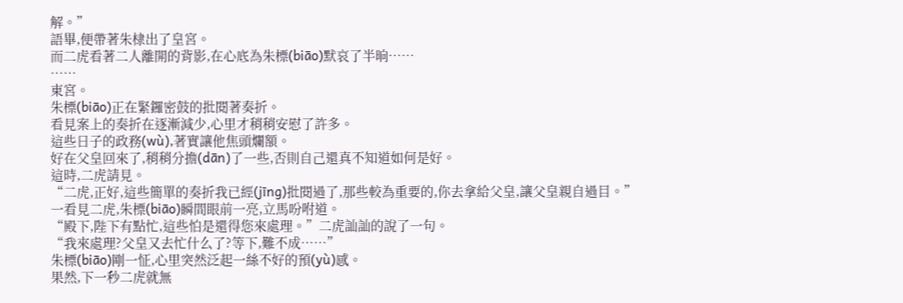解。”
語畢,便帶著朱棣出了皇宮。
而二虎看著二人離開的背影,在心底為朱標(biāo)默哀了半晌……
……
東宮。
朱標(biāo)正在緊鑼密鼓的批閱著奏折。
看見案上的奏折在逐漸減少,心里才稍稍安慰了許多。
這些日子的政務(wù),著實讓他焦頭爛額。
好在父皇回來了,稍稍分擔(dān)了一些,否則自己還真不知道如何是好。
這時,二虎請見。
“二虎,正好,這些簡單的奏折我已經(jīng)批閱過了,那些較為重要的,你去拿給父皇,讓父皇親自過目。”
一看見二虎,朱標(biāo)瞬間眼前一亮,立馬吩咐道。
“殿下,陛下有點忙,這些怕是還得您來處理。”二虎訕訕的說了一句。
“我來處理?父皇又去忙什么了?等下,難不成……”
朱標(biāo)剛一怔,心里突然泛起一絲不好的預(yù)感。
果然,下一秒二虎就無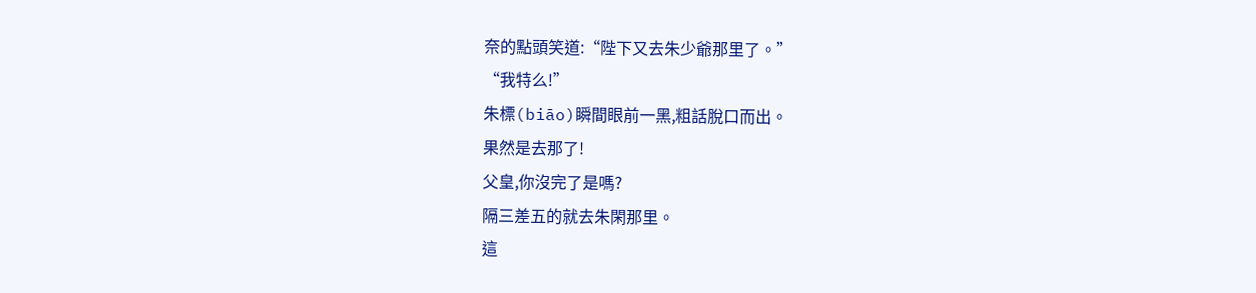奈的點頭笑道:“陛下又去朱少爺那里了。”
“我特么!”
朱標(biāo)瞬間眼前一黑,粗話脫口而出。
果然是去那了!
父皇,你沒完了是嗎?
隔三差五的就去朱閑那里。
這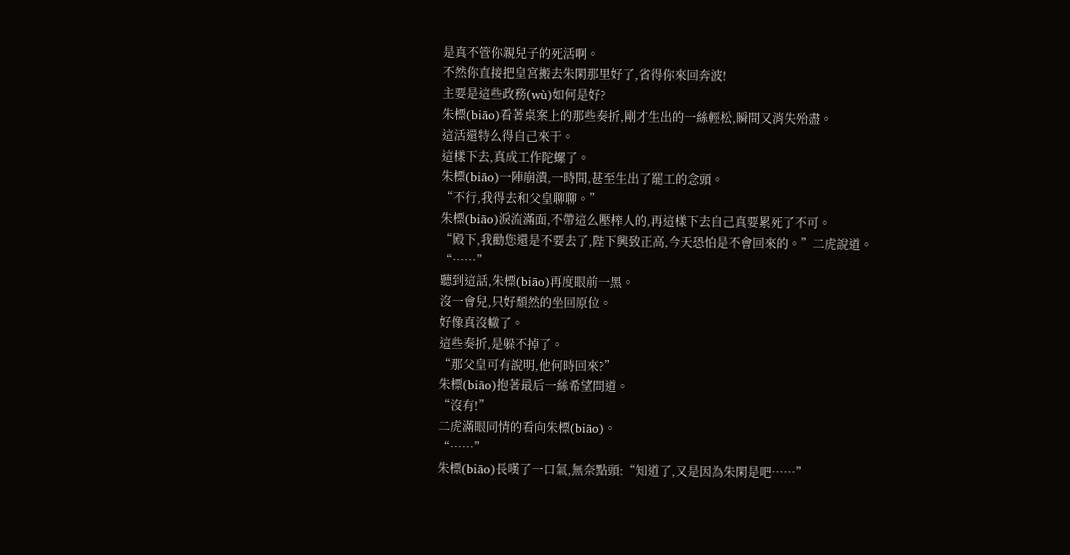是真不管你親兒子的死活啊。
不然你直接把皇宮搬去朱閑那里好了,省得你來回奔波!
主要是這些政務(wù)如何是好?
朱標(biāo)看著桌案上的那些奏折,剛才生出的一絲輕松,瞬間又消失殆盡。
這活還特么得自己來干。
這樣下去,真成工作陀螺了。
朱標(biāo)一陣崩潰,一時間,甚至生出了罷工的念頭。
“不行,我得去和父皇聊聊。”
朱標(biāo)淚流滿面,不帶這么壓榨人的,再這樣下去自己真要累死了不可。
“殿下,我勸您還是不要去了,陛下興致正高,今天恐怕是不會回來的。”二虎說道。
“……”
聽到這話,朱標(biāo)再度眼前一黑。
沒一會兒,只好頹然的坐回原位。
好像真沒轍了。
這些奏折,是躲不掉了。
“那父皇可有說明,他何時回來?”
朱標(biāo)抱著最后一絲希望問道。
“沒有!”
二虎滿眼同情的看向朱標(biāo)。
“……”
朱標(biāo)長嘆了一口氣,無奈點頭:“知道了,又是因為朱閑是吧……”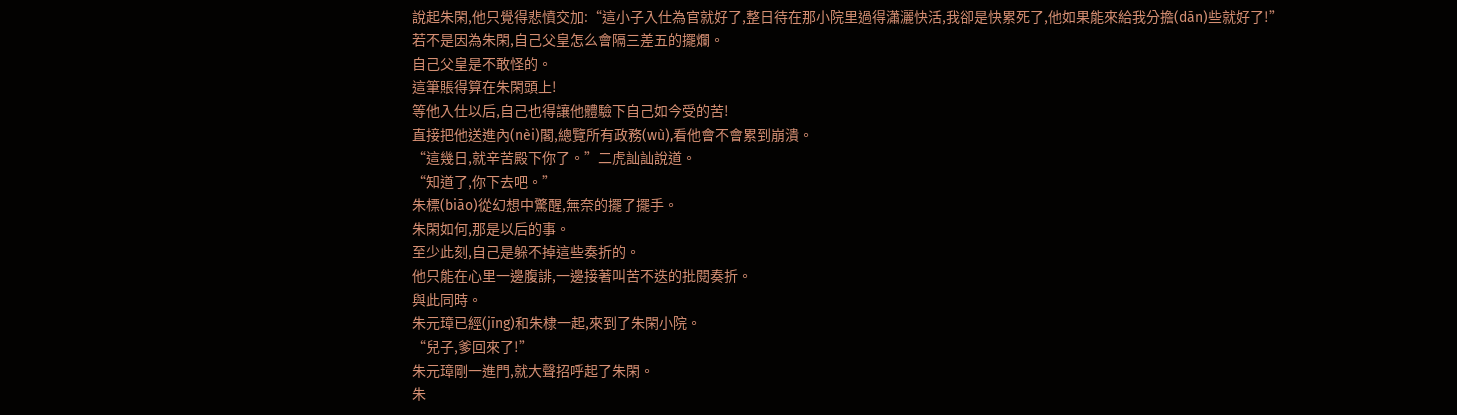說起朱閑,他只覺得悲憤交加:“這小子入仕為官就好了,整日待在那小院里過得瀟灑快活,我卻是快累死了,他如果能來給我分擔(dān)些就好了!”
若不是因為朱閑,自己父皇怎么會隔三差五的擺爛。
自己父皇是不敢怪的。
這筆賬得算在朱閑頭上!
等他入仕以后,自己也得讓他體驗下自己如今受的苦!
直接把他送進內(nèi)閣,總覽所有政務(wù),看他會不會累到崩潰。
“這幾日,就辛苦殿下你了。”二虎訕訕說道。
“知道了,你下去吧。”
朱標(biāo)從幻想中驚醒,無奈的擺了擺手。
朱閑如何,那是以后的事。
至少此刻,自己是躲不掉這些奏折的。
他只能在心里一邊腹誹,一邊接著叫苦不迭的批閱奏折。
與此同時。
朱元璋已經(jīng)和朱棣一起,來到了朱閑小院。
“兒子,爹回來了!”
朱元璋剛一進門,就大聲招呼起了朱閑。
朱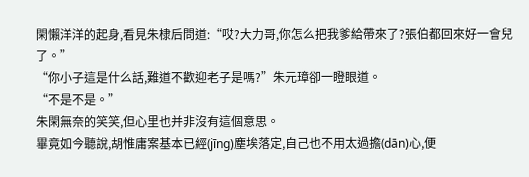閑懶洋洋的起身,看見朱棣后問道:“哎?大力哥,你怎么把我爹給帶來了?張伯都回來好一會兒了。”
“你小子這是什么話,難道不歡迎老子是嗎?”朱元璋卻一瞪眼道。
“不是不是。”
朱閑無奈的笑笑,但心里也并非沒有這個意思。
畢竟如今聽說,胡惟庸案基本已經(jīng)塵埃落定,自己也不用太過擔(dān)心,便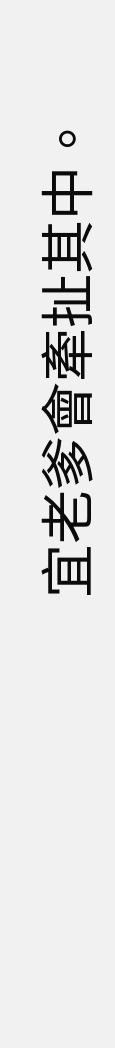宜老爹會牽扯其中。